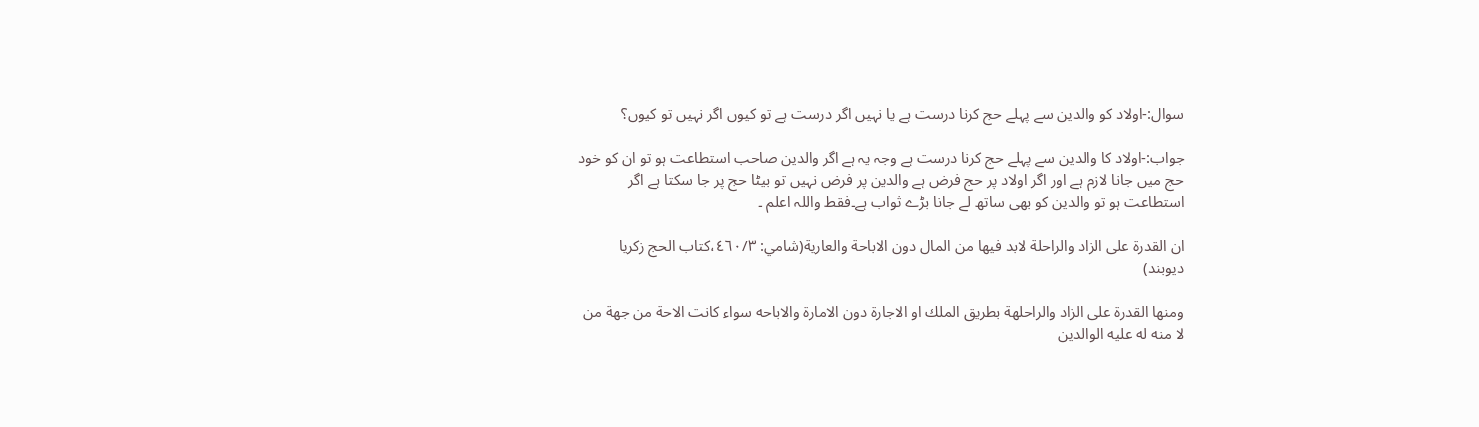سوال:-اولاد کو والدین سے پہلے حج کرنا درست ہے یا نہیں اگر درست ہے تو کیوں اگر نہیں تو کیوں؟

جواب:-اولاد کا والدین سے پہلے حج کرنا درست ہے وجہ یہ ہے اگر والدین صاحب استطاعت ہو تو ان کو خود حج میں جانا لازم ہے اور اگر اولاد پر حج فرض ہے والدین پر فرض نہیں تو بیٹا حج پر جا سکتا ہے اگر استطاعت ہو تو والدین کو بھی ساتھ لے جانا بڑے ثواب ہے۔فقط واللہ اعلم ۔

ان القدرة على الزاد والراحلة لابد فيها من المال دون الاباحة والعارية(شامي: ٤٦٠/٣،كتاب الحج زكريا ديوبند)

ومنها القدرة على الزاد والراحلهة بطريق الملك او الاجارة دون الامارة والاباحه سواء كانت الاحة من جهة من لا منه له عليه الوالدين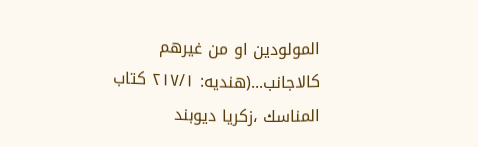المولودين او من غيرهم كالاجانب...(هنديه: ٢١٧/١ كتاب المناسك ،زكريا ديوبند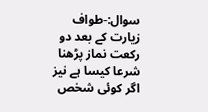سوال:-طواف زیارت کے بعد دو رکعت نماز پڑھنا شرعا کیسا ہے نیز اگر کوئی شخص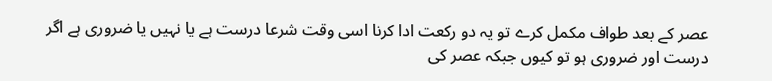عصر کے بعد طواف مکمل کرے تو یہ دو رکعت ادا کرنا اسی وقت شرعا درست ہے یا نہیں یا ضروری ہے اگر درست اور ضروری ہو تو کیوں جبکہ عصر کی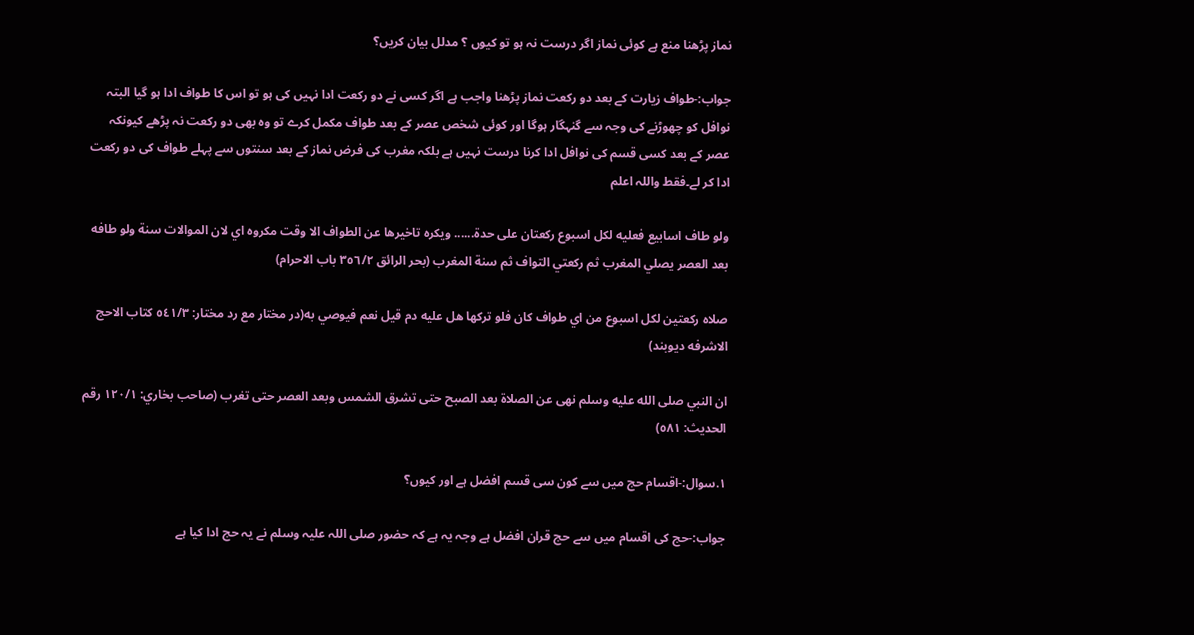نماز پڑھنا منع ہے کوئی نماز اگر درست نہ ہو تو کیوں ؟ مدلل بیان کریں؟

جواب:-طواف زیارت کے بعد دو رکعت نماز پڑھنا واجب ہے اگر کسی نے دو رکعت ادا نہیں کی ہو تو اس کا طواف ادا ہو گیا البتہ نوافل کو چھوڑنے کی وجہ سے گنہگار ہوگا اور کوئی شخص عصر کے بعد طواف مکمل کرے تو وہ بھی دو رکعت نہ پڑھے کیونکہ عصر کے بعد کسی قسم کی نوافل ادا کرنا درست نہیں ہے بلکہ مغرب کی فرض نماز کے بعد سنتوں سے پہلے طواف کی دو رکعت ادا کر لے۔فقط واللہ اعلم

ولو طاف اسابيع فعليه لكل اسبوع ركعتان على حدة...... ويكره تاخيرها عن الطواف الا وقت مكروه اي لان الموالات سنة ولو طافه بعد العصر يصلي المغرب ثم ركعتي التواف ثم سنة المغرب (بحر الرائق ٣٥٦/٢ باب الاحرام)

صلاه ركعتين لكل اسبوع من اي طواف كان فلو تركها هل عليه دم قيل نعم فيوصي به(در مختار مع رد مختار: ٥٤١/٣ كتاب الاحج الاشرفه ديوبند)

ان النبي صلى الله عليه وسلم نهى عن الصلاة بعد الصبح حتى تشرق الشمس وبعد العصر حتى تغرب (صاحب بخاري: ١٢٠/١ رقم الحديث: ٥٨١)

١.سوال:-اقسام حج میں سے کون سی قسم افضل ہے اور کیوں؟

جواب:-حج کی اقسام میں سے حج قران افضل ہے وجہ یہ ہے کہ حضور صلی اللہ علیہ وسلم نے یہ حج ادا کیا ہے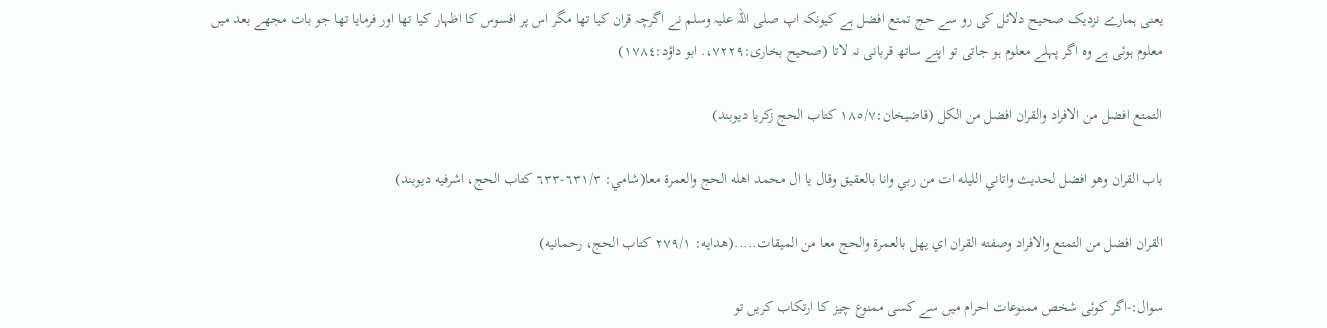یعنی ہمارے نزدیک صحیح دلائل کی رو سے حج تمتع افضل ہے کیونکہ اپ صلی اللہ علیہ وسلم نے اگرچہ قران کیا تھا مگر اس پر افسوس کا اظہار کیا تھا اور فرمایا تھا جو بات مجھے بعد میں معلوم ہوئی ہے وہ اگر پہلے معلوم ہو جاتی تو اپنے ساتھ قربانی نہ لاتا (صحیح بخاری:٧٢٢٩،. ابو داؤد:١٧٨٤)

التمتع افضل من الافراد والقران افضل من الكل (قاضيخان:١٨٥/٧ كتاب الحج زكريا ديوبند)

باب القران وهو افضل لحديث واتاني الليله ات من ربي وانا بالعقيق وقال يا ال محمد اهله الحج والعمرة معا(شامي: ٦٣١/٣-٦٣٣ كتاب الحج، اشرفيه ديوبند)

القران افضل من التمتع والافراد وصفته القران اي يهل بالعمرة والحج معا من الميقات.....(هدايه: ٢٧٩/١ كتاب الحج، رحمانيه)

سوال:-اگر کوئی شخص ممنوعات احرام میں سے کسی ممنوع چیز کا ارتکاب کریں تو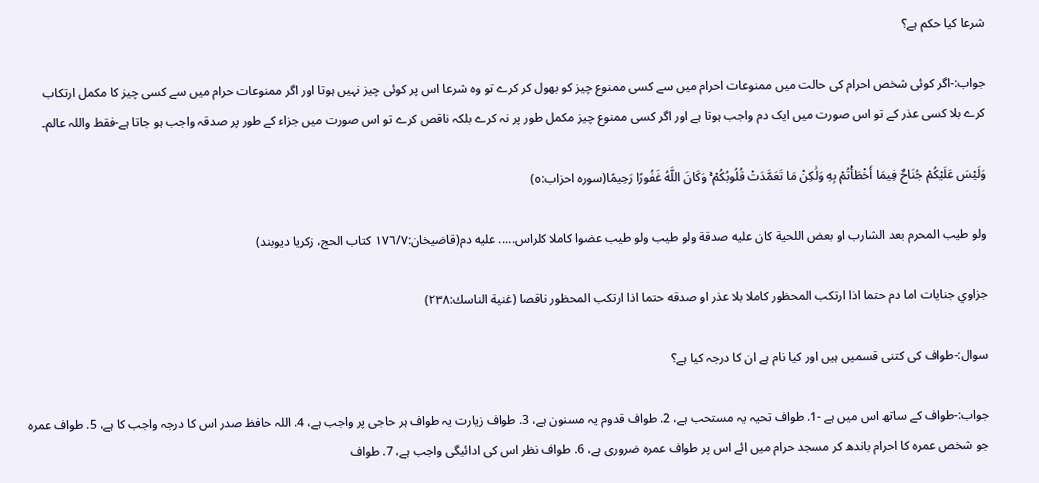شرعا کیا حکم ہے؟

جواب:-اگر کوئی شخص احرام کی حالت میں ممنوعات احرام میں سے کسی ممنوع چیز کو بھول کر کرے تو وہ شرعا اس پر کوئی چیز نہیں ہوتا اور اگر ممنوعات حرام میں سے کسی چیز کا مکمل ارتکاب کرے بلا کسی عذر کے تو اس صورت میں ایک دم واجب ہوتا ہے اور اگر کسی ممنوع چیز مکمل طور پر نہ کرے بلکہ ناقص کرے تو اس صورت میں جزاء کے طور پر صدقہ واجب ہو جاتا ہے-فقط واللہ عالم۔

وَلَيْسَ عَلَيْكُمْ جُنَاحٌ فِيمَا أَخْطَأْتُمْ بِهِ وَلَٰكِنْ مَا تَعَمَّدَتْ قُلُوبُكُمْ ۚ وَكَانَ اللَّهُ غَفُورًا رَحِيمًا(سوره احزاب:٥)

ولو طيب المحرم بعد الشارب او بعض اللحية كان عليه صدقة ولو طيب ولو طيب عضوا كاملا كلراس..... عليه دم(قاضيخان:١٧٦/٧ كتاب الحج، زكريا ديوبند)

جزاوي جنايات اما دم حتما اذا ارتكب المحظور كاملا بلا عذر او صدقه حتما اذا ارتكب المحظور ناقصا (غنية الناسك:٢٣٨)

سوال:-طواف کی کتنی قسمیں ہیں اور کیا نام ہے ان کا درجہ کیا ہے؟

جواب:-طواف کے ساتھ اس میں ہے -1. طواف تحیہ یہ مستحب ہے، 2. طواف قدوم یہ مسنون ہے، 3. طواف زیارت یہ طواف ہر حاجی پر واجب ہے، 4. اللہ حافظ صدر اس کا درجہ واجب کا ہے، 5. طواف عمرہ جو شخص عمرہ کا احرام باندھ کر مسجد حرام میں ائے اس پر طواف عمرہ ضروری ہے، 6. طواف نظر اس کی ادائیگی واجب ہے، 7. طواف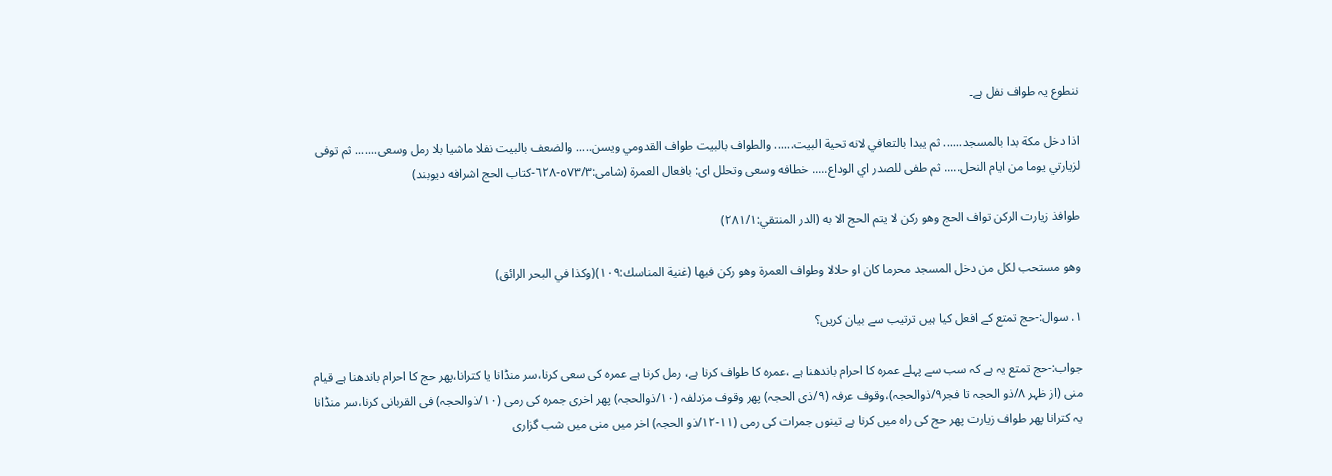ننطوع یہ طواف نفل ہے۔

اذا دخل مكة بدا بالمسجد...... ثم يبدا بالتعافي لانه تحية البيت...... والطواف بالبيت طواف القدومي ويسن..... والضعف بالبيت نفلا ماشيا بلا رمل وسعى....... ثم توفى لزيارتي يوما من ايام النحل..... ثم طفى للصدر اي الوداع..... خطافه وسعى وتحلل اى: بافعال العمرة (شامى:٥٧٣/٣-٦٢٨-كتاب الحج اشرافه ديوبند)

طوافذ زيارت الركن تواف الحج وهو ركن لا يتم الحج الا به (الدر المنتقي:٢٨١/١)

وهو مستحب لكل من دخل المسجد محرما كان او حلالا وطواف العمرة وهو ركن فيها (غنية المناسك:١٠٩)(وكذا في البحر الرائق)

١. سوال:-حج تمتع کے افعل کیا ہیں ترتیب سے بیان کریں؟

جواب:-حج تمتع یہ ہے کہ سب سے پہلے عمرہ کا احرام باندھنا ہے ،عمرہ کا طواف کرنا ہے، رمل کرنا ہے عمرہ کی سعی کرنا،سر منڈانا یا کترانا،پھر حج کا احرام باندھنا ہے قیام منی (از ظہر ٨/ذو الحجہ تا فجر٩/ذوالحجہ)،وقوف عرفہ (٩/ذی الحجہ) پھر وقوف مزدلفہ (١٠/ذوالحجہ) پھر اخری جمرہ کی رمی (١٠/ذوالحجہ) فی القربانی کرنا،سر منڈانا یہ کترانا پھر طواف زیارت پھر حج کی راہ میں کرنا ہے تینوں جمرات کی رمی (١١-١٢/ذو الحجہ) اخر میں منی میں شب گزاری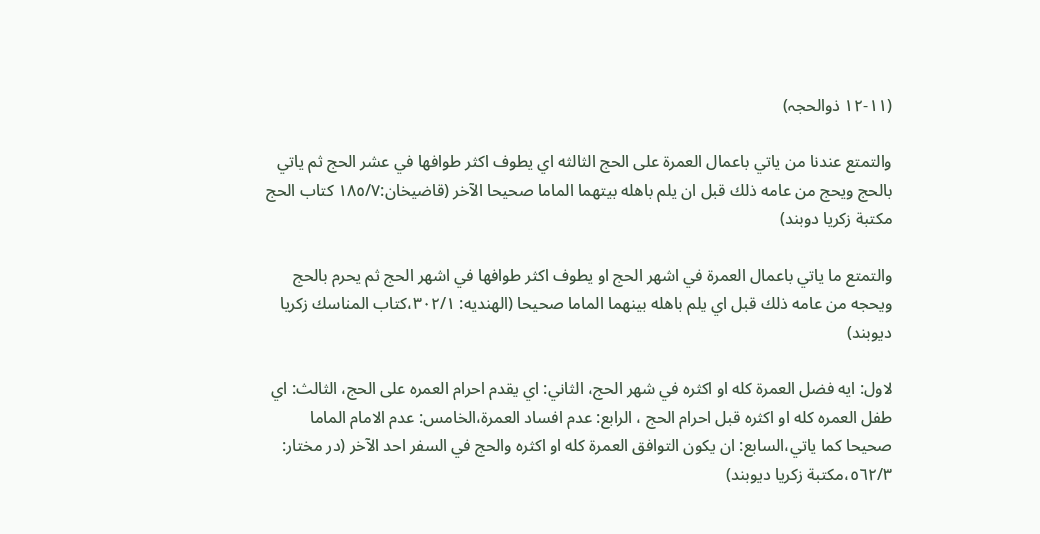(١١-١٢ ذوالحجہ)

والتمتع عندنا من ياتي باعمال العمرة على الحج الثالثه اي يطوف اكثر طوافها في عشر الحج ثم ياتي بالحج ويحج من عامه ذلك قبل ان يلم باهله بيتهما الماما صحيحا الآخر (قاضيخان:١٨٥/٧ كتاب الحج مكتبة زكريا دوبند)

والتمتع ما ياتي باعمال العمرة في اشهر الحج او يطوف اكثر طوافها في اشهر الحج ثم يحرم بالحج ويحجه من عامه ذلك قبل اي يلم باهله بينهما الماما صحيحا (الهنديه: ٣٠٢/١،كتاب المناسك زكريا ديوبند)

لاول: ايه فضل العمرة كله او اكثره في شهر الحج، الثاني: اي يقدم احرام العمره على الحج، الثالث: اي طفل العمره كله او اكثره قبل احرام الحج ، الرابع: عدم افساد العمرة،الخامس: عدم الامام الماما صحيحا كما ياتي،السابع: ان يكون التوافق العمرة كله او اكثره والحج في السفر احد الآخر (در مختار: ٥٦٢/٣،مكتبة زكريا ديوبند)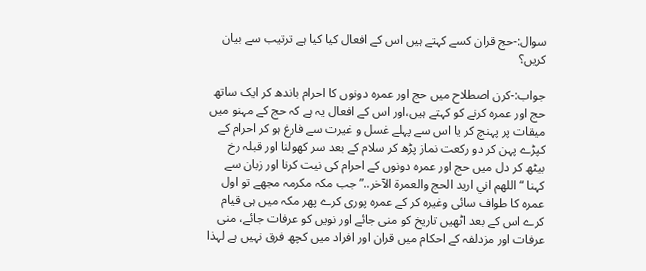سوال:-حج قران کسے کہتے ہیں اس کے افعال کیا کیا ہے ترتیب سے بیان کریں؟

جواب:-کرن اصطلاح میں حج اور عمرہ دونوں کا احرام باندھ کر ایک ساتھ حج اور عمرہ کرنے کو کہتے ہیں،اور اس کے افعال یہ ہے کہ حج کے مہنو میں میقات پر پہنچ کر یا اس سے پہلے غسل و غیرت سے فارغ ہو کر احرام کے کپڑے پہن کر دو رکعت نماز پڑھ کر سلام کے بعد سر کھولنا اور قبلہ رخ بیٹھ کر دل میں حج اور عمرہ دونوں کے احرام کی نیت کرنا اور زبان سے کہنا “اللهم اني اريد الحج والعمرة الآخر..”جب مکہ مکرمہ مجھے تو اول عمرہ کا طواف سائی وغیرہ کر کے عمرہ پوری کرے پھر مکہ میں ہی قیام کرے اس کے بعد اٹھیں تاریخ کو منی جائے اور نویں کو عرفات جائے، منی عرفات اور مزدلفہ کے احکام میں قران اور افراد میں کچھ فرق نہیں ہے لہذا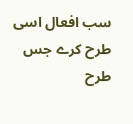سب افعال اسی طرح کرے جس طرح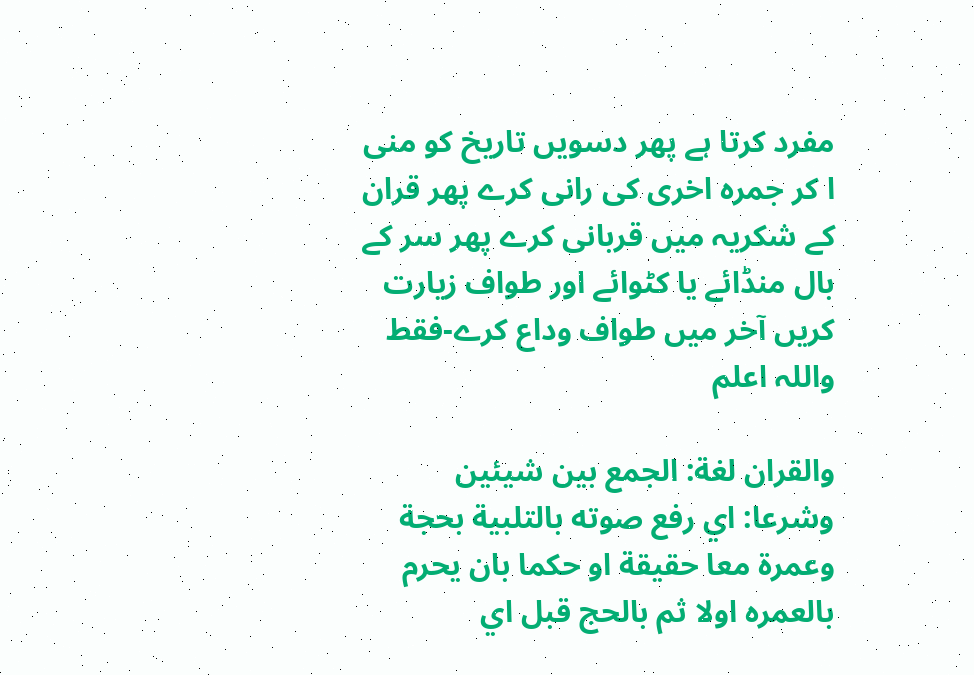مفرد کرتا ہے پھر دسویں تاریخ کو منی ا کر جمرہ اخری کی رانی کرے پھر قران کے شکریہ میں قربانی کرے پھر سر کے بال منڈائے یا کٹوائے اور طواف زیارت کریں آخر میں طواف وداع کرے-فقط واللہ اعلم

والقران لغة: الجمع بين شيئين وشرعا: اي رفع صوته بالتلبية بحجة وعمرة معا حقيقة او حكما بان يحرم بالعمره اولا ثم بالحج قبل اي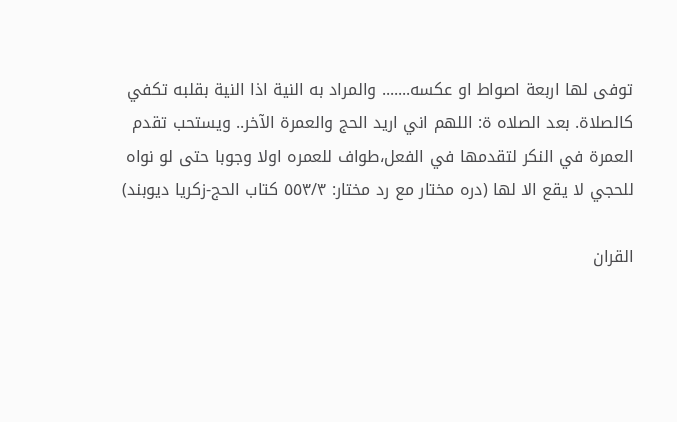توفى لها اربعة اصواط او عكسه....... والمراد به النية اذا النية بقلبه تكفي كالصلاة. بعد الصلاه ة: اللهم اني اريد الحج والعمرة الآخر.. ويستحب تقدم العمرة في النكر لتقدمها في الفعل،طواف للعمره اولا وجوبا حتى لو نواه للحجي لا يقع الا لها (دره مختار مع رد مختار: ٥٥٣/٣ كتاب الحج-زكريا ديوبند)

القران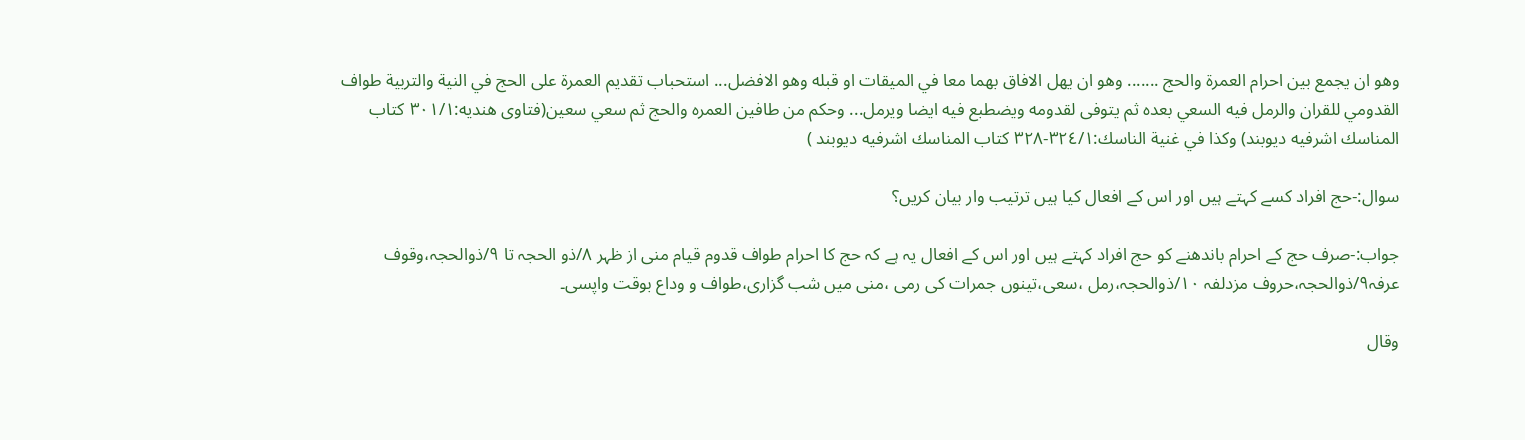وهو ان يجمع بين احرام العمرة والحج ....... وهو ان يهل الافاق بهما معا في الميقات او قبله وهو الافضل... استحباب تقديم العمرة على الحج في النية والتربية طواف القدومي للقران والرمل فيه السعي بعده ثم يتوفى لقدومه ويضطبع فيه ايضا ويرمل... وحكم من طافين العمره والحج ثم سعي سعين(فتاوى هنديه:٣٠١/١ كتاب المناسك اشرفيه ديوبند) وكذا في غنية الناسك:٣٢٤/١-٣٢٨ كتاب المناسك اشرفيه ديوبند )

سوال:-حج افراد کسے کہتے ہیں اور اس کے افعال کیا ہیں ترتیب وار بیان کریں؟

جواب:-صرف حج کے احرام باندھنے کو حج افراد کہتے ہیں اور اس کے افعال یہ ہے کہ حج کا احرام طواف قدوم قیام منی از ظہر ٨/ذو الحجہ تا ٩/ذوالحجہ،وقوف عرفہ٩/ذوالحجہ،حروف مزدلفہ ١٠/ذوالحجہ،رمل ،سعی،تینوں جمرات کی رمی ،منی میں شب گزاری،طواف و وداع بوقت واپسی۔

وقال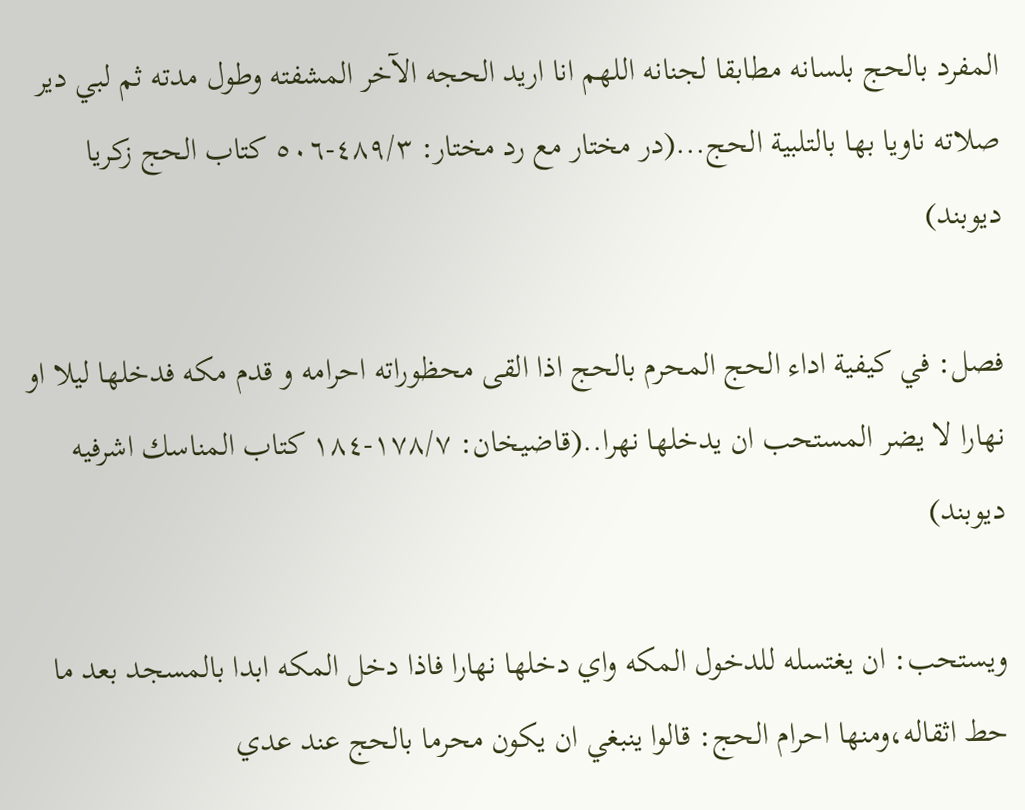المفرد بالحج بلسانه مطابقا لجنانه اللهم انا اريد الحجه الآخر المشفته وطول مدته ثم لبي دير صلاته ناويا بها بالتلبية الحج...(در مختار مع رد مختار: ٤٨٩/٣-٥٠٦ كتاب الحج زكريا ديوبند)

فصل: في كيفية اداء الحج المحرم بالحج اذا القى محظوراته احرامه و قدم مكه فدخلها ليلا او نهارا لا يضر المستحب ان يدخلها نهرا..(قاضيخان: ١٧٨/٧-١٨٤ كتاب المناسك اشرفيه ديوبند)

ويستحب: ان يغتسله للدخول المكه واي دخلها نهارا فاذا دخل المكه ابدا بالمسجد بعد ما حط اثقاله،ومنها احرام الحج: قالوا ينبغي ان يكون محرما بالحج عند عدي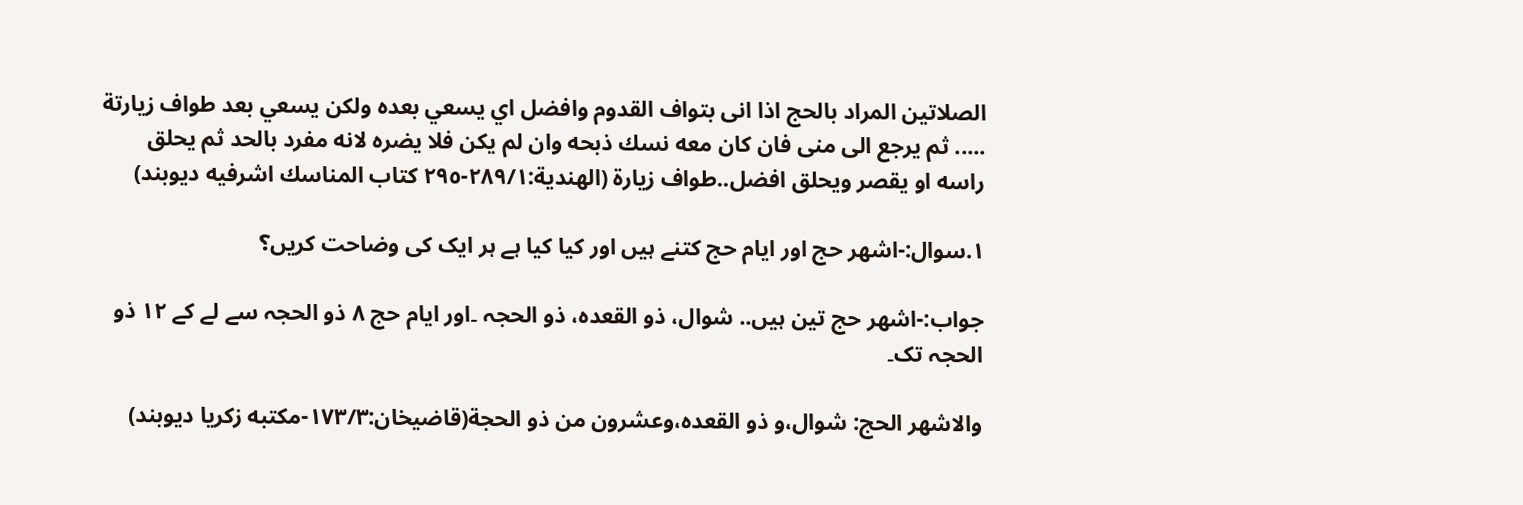الصلاتين المراد بالحج اذا انى بتواف القدوم وافضل اي يسعي بعده ولكن يسعي بعد طواف زيارتة ..... ثم يرجع الى منى فان كان معه نسك ذبحه وان لم يكن فلا يضره لانه مفرد بالحد ثم يحلق راسه او يقصر ويحلق افضل..طواف زيارة (الهندية:٢٨٩/١-٢٩٥ كتاب المناسك اشرفيه ديوبند)

١.سوال:-اشھر حج اور ایام حج کتنے ہیں اور کیا کیا ہے ہر ایک کی وضاحت کریں؟

جواب:-اشھر حج تین ہیں.. شوال، ذو القعدہ، ذو الحجہ ۔اور ایام حج ٨ ذو الحجہ سے لے کے ١٢ ذو الحجہ تک۔

والاشهر الحج: شوال،و ذو القعده،وعشرون من ذو الحجة(قاضيخان:١٧٣/٣-مكتبه زكريا ديوبند)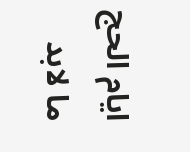ايام الحج ما لابد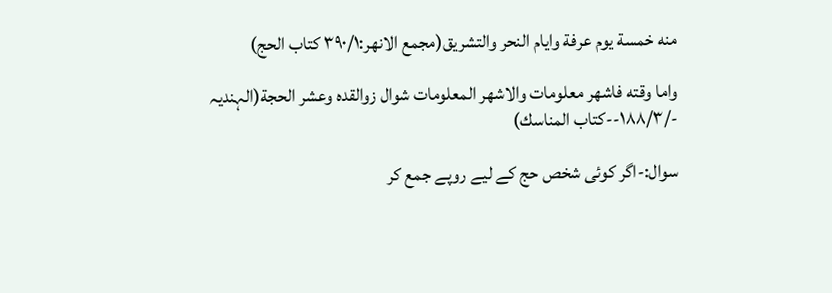منه خمسة يوم عرفة وايام النحر والتشريق(مجمع الانهر:٣٩٠/١ كتاب الحج)

واما وقته فاشهر معلومات والاشهر المعلومات شوال زوالقده وعشر الحجة(الہندیہ -/١٨٨/٣--كتاب المناسك)

سوال:-اگر کوئی شخص حج کے لیے روپے جمع کر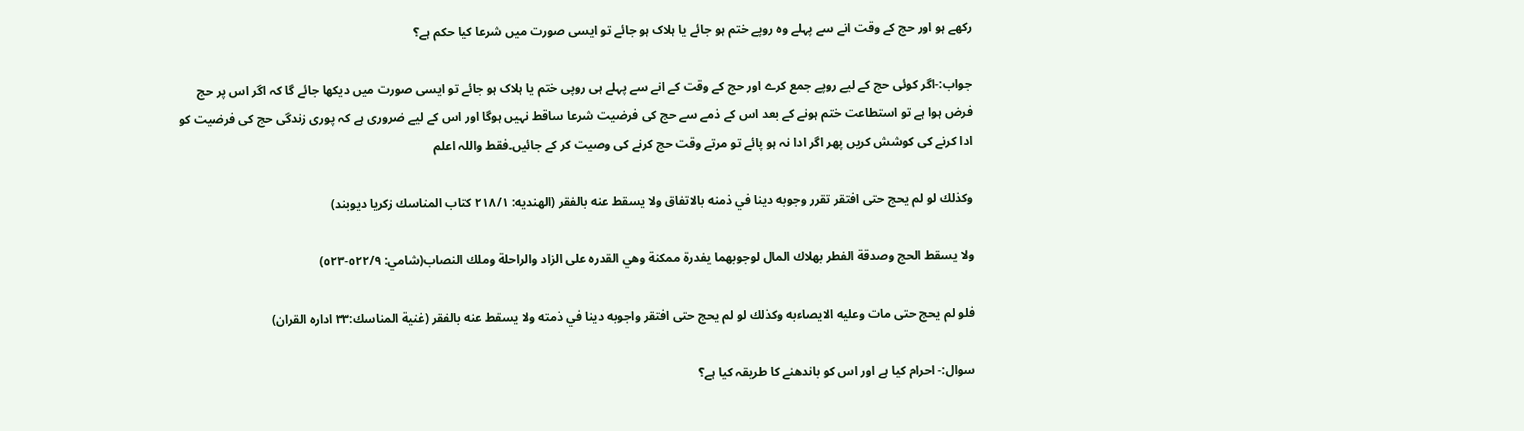رکھے ہو اور حج کے وقت انے سے پہلے وہ روپے ختم ہو جائے یا ہلاک ہو جائے تو ایسی صورت میں شرعا کیا حکم ہے؟

جواب:-اگر کوئی حج کے لیے روپے جمع کرے اور حج کے وقت کے انے سے پہلے ہی روپی ختم یا ہلاک ہو جائے تو ایسی صورت میں دیکھا جائے گا کہ اگر اس پر حج فرض ہوا ہے تو استطاعت ختم ہونے کے بعد اس کے ذمے سے حج کی فرضیت شرعا ساقط نہیں ہوگا اور اس کے لیے ضروری ہے کہ پوری زندگی حج کی فرضیت کو ادا کرنے کی کوشش کریں پھر اگر ادا نہ ہو پائے تو مرتے وقت حج کرنے کی وصیت کر کے جائیں۔فقط واللہ اعلم

وكذلك لو لم يحج حتى افتقر تقرر وجوبه دينا في ذمنه بالاتفاق ولا يسقط عنه بالفقر (الهنديه: ٢١٨/١ كتاب المناسك زكريا ديوبند)

ولا يسقط الحج وصدقة الفطر بهلاك المال لوجوبهما يفدرة ممكنة وهي القدره على الزاد والراحلة وملك النصاب(شامي: ٥٢٢/٩-٥٢٣)

فلو لم يحج حتى مات وعليه الايصاءبه وكذلك لو لم يحج حتى افتقر واجوبه دينا في ذمته ولا يسقط عنه بالفقر (غنية المناسك:٣٣ اداره القران)

سوال:- احرام کیا ہے اور اس کو باندھنے کا طریقہ کیا ہے؟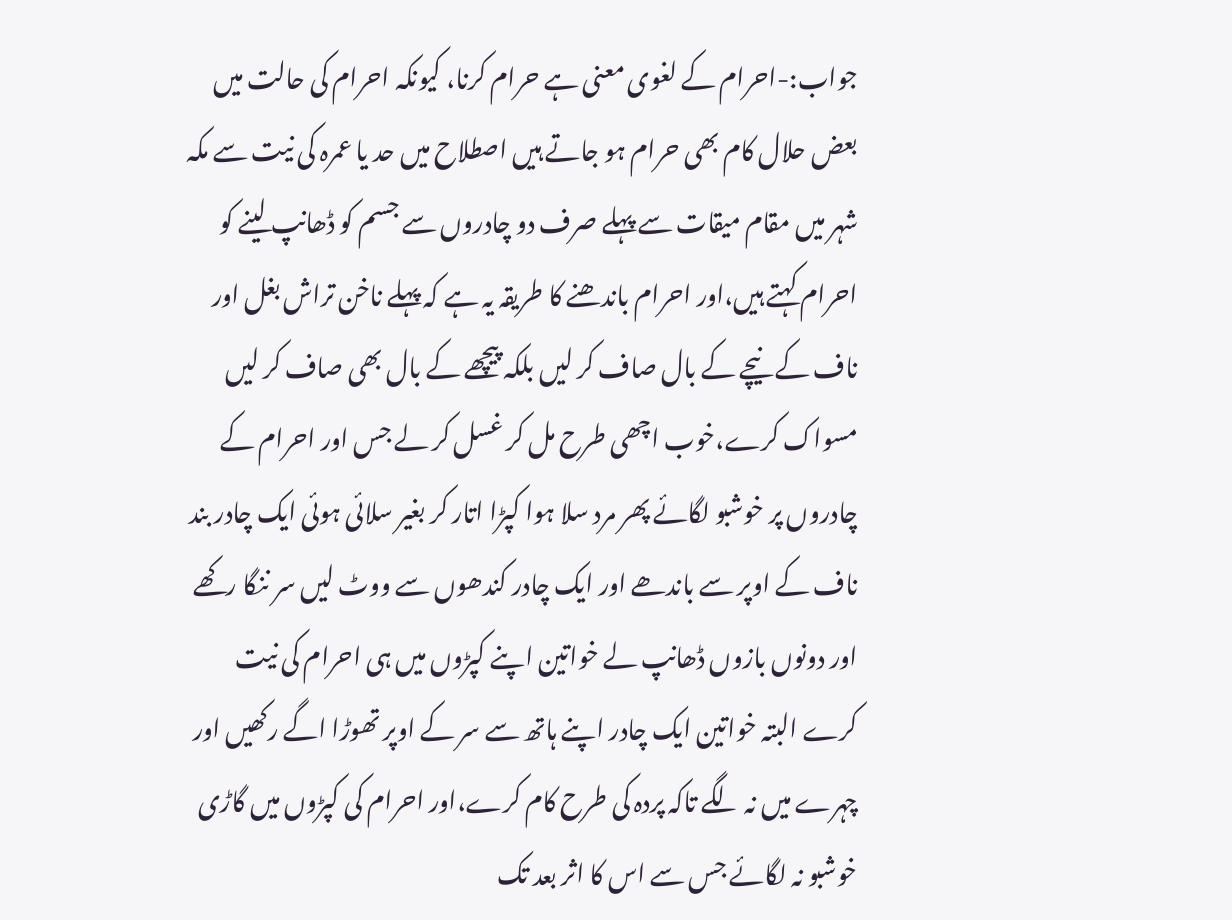جواب:-احرام کے لغوی معنی ہے حرام کرنا، کیونکہ احرام کی حالت میں بعض حلال کام بھی حرام ہو جاتے ہیں اصطلاح میں حد یا عمرہ کی نیت سے مکہ شہر میں مقام میقات سے پہلے صرف دو چادروں سے جسم کو ڈھانپ لینے کو احرام کہتے ہیں،اور احرام باندھنے کا طریقہ یہ ہے کہ پہلے ناخن تراش بغل اور ناف کے نیچے کے بال صاف کر لیں بلکہ پیچھے کے بال بھی صاف کر لیں مسواک کرے،خوب اچھی طرح مل کر غسل کر لے جس اور احرام کے چادروں پر خوشبو لگائے پھر مرد سلا ہوا کپڑا اتار کر بغیر سلائی ہوئی ایک چادر بند ناف کے اوپر سے باندھے اور ایک چادر کندھوں سے ووٹ لیں سر ننگا رکھے اور دونوں بازوں ڈھانپ لے خواتین اپنے کپڑوں میں ہی احرام کی نیت کرے البتہ خواتین ایک چادر اپنے ہاتھ سے سر کے اوپر تھوڑا اگے رکھیں اور چہرے میں نہ لگے تاکہ پردہ کی طرح کام کرے،اور احرام کی کپڑوں میں گاڑی خوشبو نہ لگائے جس سے اس کا اثر بعد تک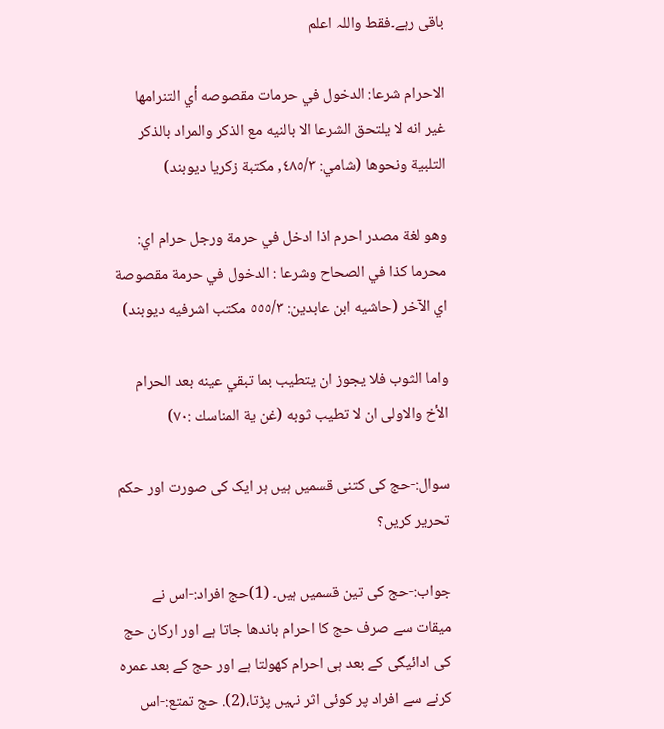باقی رہے۔فقط واللہ اعلم

الاحرام شرعا: الدخول في حرمات مقصوصه أي التنرامها غير انه لا يلتحق الشرعا الا بالنيه مع الذكر والمراد بالذكر التلبية ونحوها (شامي: ٤٨٥/٣, مكتبة زكريا ديوبند)

وهو لغة مصدر احرم اذا ادخل في حرمة ورجل حرام اي: محرما كذا في الصحاح وشرعا : الدخول في حرمة مقصوصة اي الآخر (حاشيه ابن عابدين: ٥٥٥/٣ مكتب اشرفيه ديوبند)

واما الثوب فلا يجوز ان يتطيب بما تبقي عينه بعد الحرام الأخ والاولى ان لا تطيب ثوبه (غن ية المناسك :٧٠)

سوال:-حج کی کتنی قسمیں ہیں ہر ایک کی صورت اور حکم تحریر کریں؟

جواب:-حج کی تین قسمیں ہیں۔ (1)حج افراد:-اس نے میقات سے صرف حج کا احرام باندھا جاتا ہے اور ارکان حج کی ادائیگی کے بعد ہی احرام کھولتا ہے اور حج کے بعد عمرہ کرنے سے افراد پر کوئی اثر نہیں پڑتا،(2). حج تمتع:-اس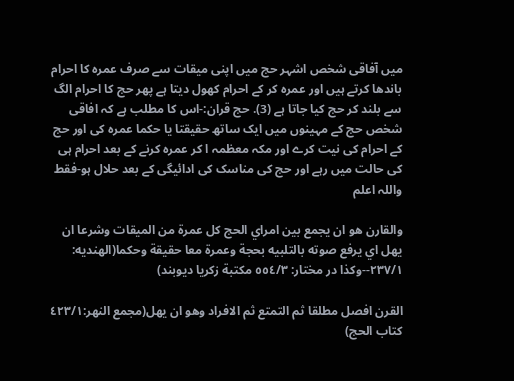میں آفاقی شخص اشہر حج میں اپنی میقات سے صرف عمرہ کا احرام باندھا کرتے ہیں اور عمرہ کر کے احرام کھول دیتا ہے پھر حج کا احرام الگ سے بلند کر حج کیا جاتا ہے (3). حج قران:-اس کا مطلب ہے کہ افاقی شخص حج کے مہینوں میں ایک ساتھ حقیقتا یا حکما عمرہ کی اور حج کے احرام کی نیت کرے اور مکہ معظمہ ا کر عمرہ کرنے کے بعد احرام ہی کی حالت میں رہے اور حج کی مناسک کی ادائیگی کے بعد حلال ہو-فقط واللہ اعلم

والقارن هو ان يجمع بين امراي الحج كل عمرة من الميقات وشرعا ان يهل اي يرفع صوته بالتلبيه بحجة وعمرة معا حقيقة وحكما(الهنديه: ٢٣٧/١--وكذا در مختار: ٥٥٤/٣ مكتبة زكريا ديوبند)

القرن افصل مطلقا ثم التمتع ثم الافراد وهو ان يهل(مجمع النهر:٤٢٣/١ كتاب الحج)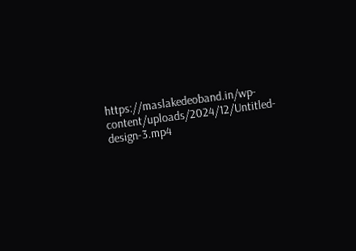https://maslakedeoband.in/wp-content/uploads/2024/12/Untitled-design-3.mp4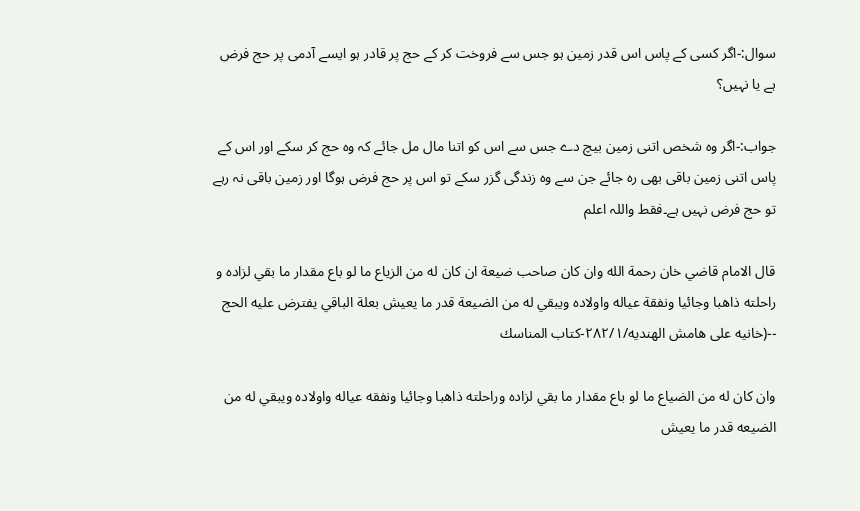سوال:-اگر کسی کے پاس اس قدر زمین ہو جس سے فروخت کر کے حج پر قادر ہو ایسے آدمی پر حج فرض ہے یا نہیں؟

جواب:-اگر وہ شخص اتنی زمین بیچ دے جس سے اس کو اتنا مال مل جائے کہ وہ حج کر سکے اور اس کے پاس اتنی زمین باقی بھی رہ جائے جن سے وہ زندگی گزر سکے تو اس پر حج فرض ہوگا اور زمین باقی نہ رہے تو حج فرض نہیں ہے۔فقط واللہ اعلم

قال الامام قاضي خان رحمة الله وان كان صاحب ضيعة ان كان له من الزياع ما لو باع مقدار ما بقي لزاده و راحلته ذاهبا وجائيا ونفقة عياله واولاده ويبقي له من الضيعة قدر ما يعيش بعلة الباقي يفترض عليه الحج --(خانيه على هامش الهنديه/٢٨٢/١-كتاب المناسك

وان كان له من الضياع ما لو باع مقدار ما بقي لزاده وراحلته ذاهبا وجائيا ونفقه عياله واولاده ويبقي له من الضيعه قدر ما يعيش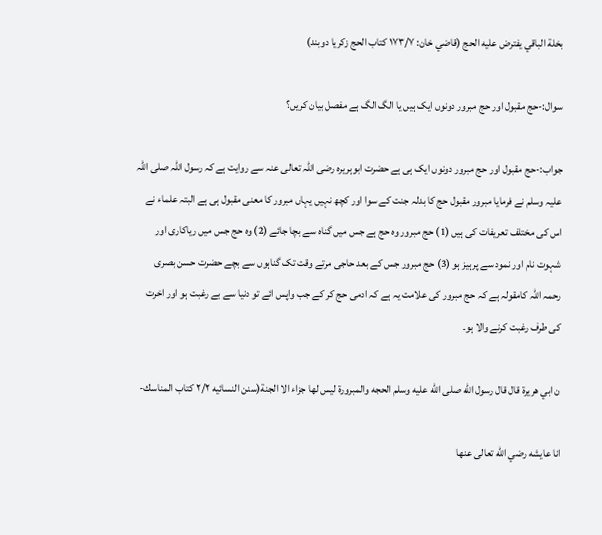بخلة الباقي يفترض عليه الحج (قاضي خان: ١٧٣/٧ كتاب الحج زكريا دوبند)

سوال:-حج مقبول اور حج مبرور دونوں ایک ہیں یا الگ الگ ہے مفصل بیان کریں؟

جواب:-حج مقبول اور حج مبرور دونوں ایک ہی ہے حضرت ابوہریرہ رضی اللہ تعالی عنہ سے روایت ہے کہ رسول اللہ صلی اللہ علیہ وسلم نے فرمایا مبرور مقبول حج کا بدلہ جنت کے سوا اور کچھ نہیں یہاں مبرور کا معنی مقبول ہی ہے البتہ علماء نے اس کی مختلف تعریفات کی ہیں (1) حج مبرور وہ حج ہے جس میں گناہ سے بچا جائے (2) وہ حج جس میں ریاکاری اور شہوت نام اور نمود سے پرہیز ہو (3) حج مبرور جس کے بعد حاجی مرتے وقت تک گناہوں سے بچے حضرت حسن بصری رحمہ اللہ کامقولہ ہے کہ حج مبرور کی علامت یہ ہے کہ ادمی حج کر کے جب واپس ائے تو دنیا سے بے رغبت ہو اور اخرت کی طرف رغبت کرنے والا ہو۔

ن ابي هريرة قال قال رسول الله صلى الله عليه وسلم الحجه والمبرورة ليس لها جزاء الا الجنة(سنن النسائيه ٢/٢ كتاب المناسك-

انا عايشه رضي الله تعالى عنها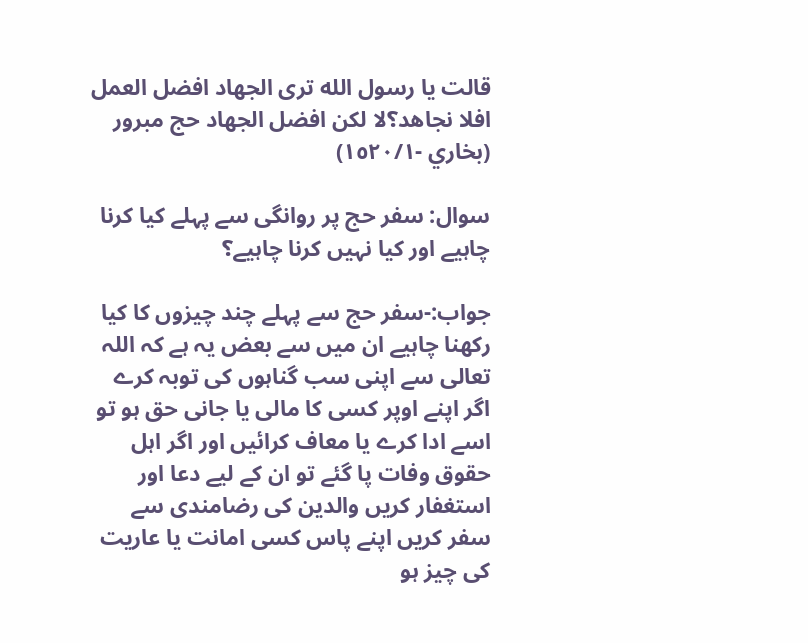قالت يا رسول الله ترى الجهاد افضل العمل افلا نجاهد؟لا لكن افضل الجهاد حج مبرور (بخاري -١٥٢٠/١)

سوال: سفر حج پر روانگی سے پہلے کیا کرنا چاہیے اور کیا نہیں کرنا چاہیے؟

جواب:-سفر حج سے پہلے چند چیزوں کا کیا رکھنا چاہیے ان میں سے بعض یہ ہے کہ اللہ تعالی سے اپنی سب گناہوں کی توبہ کرے اگر اپنے اوپر کسی کا مالی یا جانی حق ہو تو اسے ادا کرے یا معاف کرائیں اور اگر اہل حقوق وفات پا گئے تو ان کے لیے دعا اور استغفار کریں والدین کی رضامندی سے سفر کریں اپنے پاس کسی امانت یا عاریت کی چیز ہو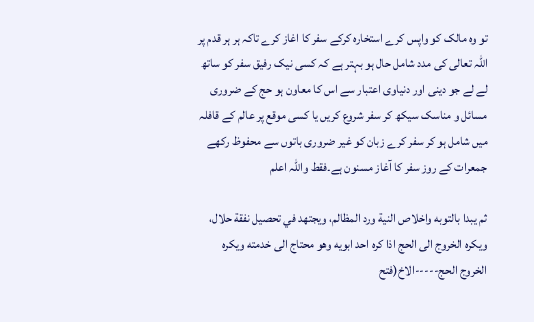تو وہ مالک کو واپس کرے استخارہ کرکے سفر کا اغاز کرے تاکہ ہر ہر قدم پر اللہ تعالی کی مدد شامل حال ہو بہتر ہے کہ کسی نیک رفیق سفر کو ساتھ لے لے جو دینی اور دنیاوی اعتبار سے اس کا معاون ہو حج کے ضروری مسائل و مناسک سیکھ کر سفر شروع کریں یا کسی موقع پر عالم کے قافلہ میں شامل ہو کر سفر کرے زبان کو غیر ضروری باتوں سے محفوظ رکھے جمعرات کے روز سفر کا آغاز مسنون ہے۔فقط واللہ اعلم

ثم يبدا بالتوبه واخلاص النية ورد المظالم، ويجتهد في تحصيل نفقة حلال، ويكره الخروج الى الحج اذا كره احد ابويه وهو محتاج الى خدمته ويكره الخروج الحج-----الاخ(فتح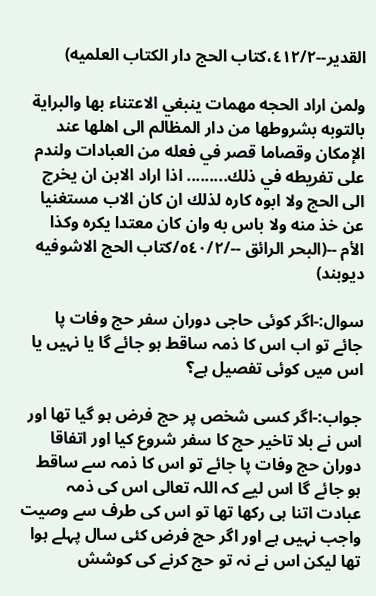القدير--٤١٢/٢،كتاب الحج دار الكتاب العلميه)

ولمن اراد الحجه مهمات ينبغي الاعتناء بها والبراية بالتوبه بشروطها من دار المظالم الى اهلها عند الإمكان وقصاما قصر في فعله من العبادات ولندم على تفريطه في ذلك......... اذا اراد الابن ان يخرج الى الحج ولا ابوه كاره لذلك ان كان الاب مستغنيا عن خذ منه ولا باس به وان كان معتدا يكره وكذا الأم --(البحر الرائق --/٥٤٠/٢/كتاب الحج الاشوفيه ديوبند)

سوال:-اگر کوئی حاجی دوران سفر حج وفات پا جائے تو اب اس کا ذمہ ساقط ہو جائے گا یا نہیں یا اس میں کوئی تفصیل ہے؟

جواب:-اگر کسی شخص پر حج فرض ہو گیا تھا اور اس نے بلا تاخیر حج کا سفر شروع کیا اور اتفاقا دوران حج وفات پا جائے تو اس کا ذمہ سے ساقط ہو جائے گا اس لیے کہ اللہ تعالی اس کی ذمہ عبادت اتنا ہی رکھا تھا تو اس کی طرف سے وصیت واجب نہیں ہے اور اگر حج فرض کئی سال پہلے ہوا تھا لیکن اس نے نہ تو حج کرنے کی کوشش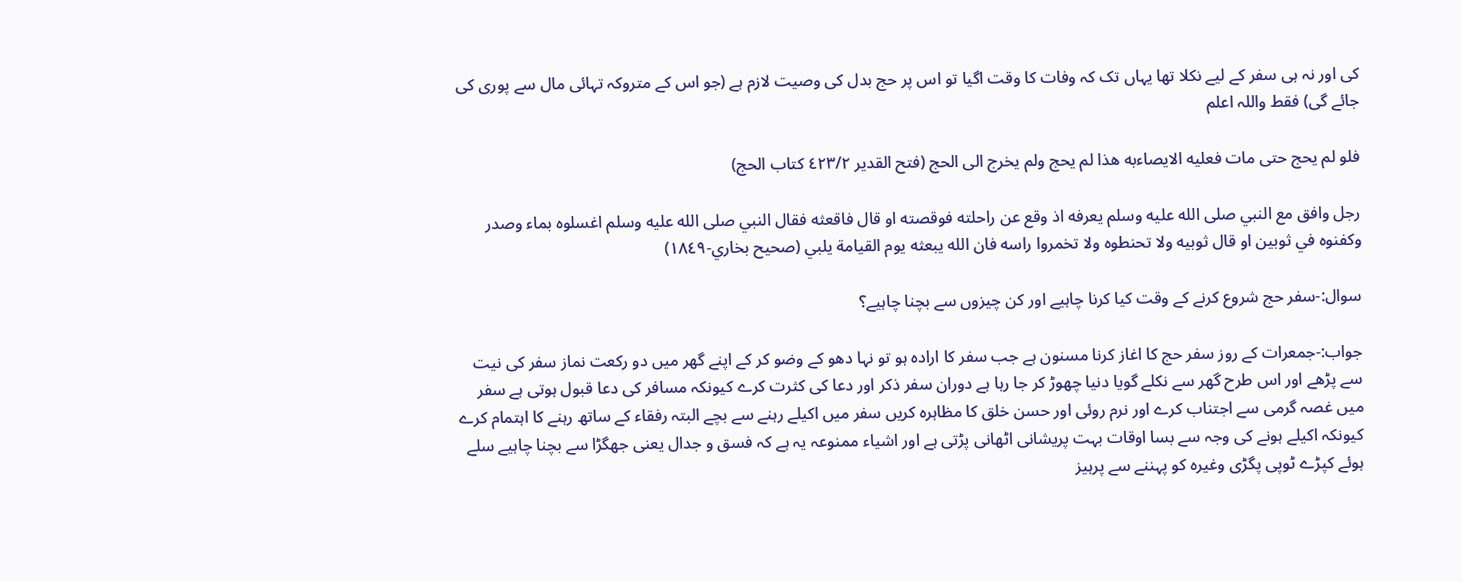کی اور نہ ہی سفر کے لیے نکلا تھا یہاں تک کہ وفات کا وقت اگیا تو اس پر حج بدل کی وصیت لازم ہے (جو اس کے متروکہ تہائی مال سے پوری کی جائے گی) فقط واللہ اعلم

فلو لم يحج حتى مات فعليه الايصاءبه هذا لم يحج ولم يخرج الى الحج (فتح القدير ٤٢٣/٢ كتاب الحج)

رجل وافق مع النبي صلى الله عليه وسلم يعرفه اذ وقع عن راحلته فوقصته او قال فاقعثه فقال النبي صلى الله عليه وسلم اغسلوه بماء وصدر وكفنوه في ثوبين او قال ثوبيه ولا تحنطوه ولا تخمروا راسه فان الله يبعثه يوم القيامة يلبي (صحيح بخاري-١٨٤٩)

سوال:-سفر حج شروع کرنے کے وقت کیا کرنا چاہیے اور کن چیزوں سے بچنا چاہیے؟

جواب:-جمعرات کے روز سفر حج کا اغاز کرنا مسنون ہے جب سفر کا ارادہ ہو تو نہا دھو کے وضو کر کے اپنے گھر میں دو رکعت نماز سفر کی نیت سے پڑھے اور اس طرح گھر سے نکلے گویا دنیا چھوڑ کر جا رہا ہے دوران سفر ذکر اور دعا کی کثرت کرے کیونکہ مسافر کی دعا قبول ہوتی ہے سفر میں غصہ گرمی سے اجتناب کرے اور نرم روئی اور حسن خلق کا مظاہرہ کریں سفر میں اکیلے رہنے سے بچے البتہ رفقاء کے ساتھ رہنے کا اہتمام کرے کیونکہ اکیلے ہونے کی وجہ سے بسا اوقات بہت پریشانی اٹھانی پڑتی ہے اور اشیاء ممنوعہ یہ ہے کہ فسق و جدال یعنی جھگڑا سے بچنا چاہیے سلے ہوئے کپڑے ٹوپی پگڑی وغیرہ کو پہننے سے پرہیز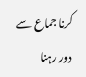کرنا جماع سے دور رہنا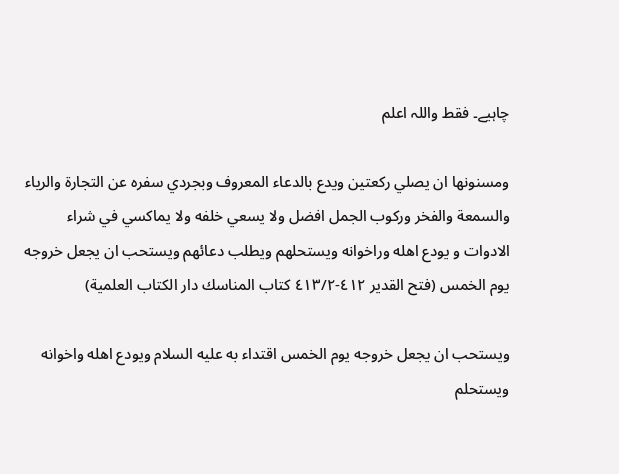چاہیے۔ فقط واللہ اعلم

ومسنونها ان يصلي ركعتين ويدع بالدعاء المعروف وبجردي سفره عن التجارة والرياء والسمعة والفخر وركوب الجمل افضل ولا يسعي خلفه ولا يماكسي في شراء الادوات و يودع اهله وراخوانه ويستحلهم ويطلب دعائهم ويستحب ان يجعل خروجه يوم الخمس (فتح القدير ٤١٢-٤١٣/٢ كتاب المناسك دار الكتاب العلمية)

ويستحب ان يجعل خروجه يوم الخمس اقتداء به عليه السلام ويودع اهله واخوانه ويستحلم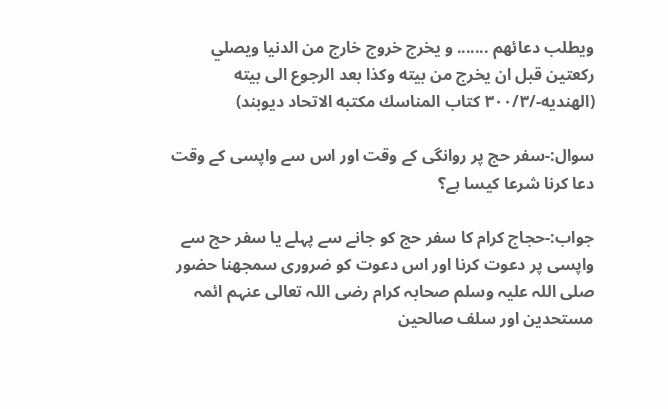ويطلب دعائهم ....... و يخرج خروج خارج من الدنيا ويصلي ركعتين قبل ان يخرج من بيته وكذا بعد الرجوع الى بيته (الهنديه-/٣٠٠/٣ كتاب المناسك مكتبه الاتحاد ديوبند)

سوال:-سفر حج پر روانگی کے وقت اور اس سے واپسی کے وقت دعا کرنا شرعا کیسا ہے؟

جواب:-حجاج کرام کا سفر حج کو جانے سے پہلے یا سفر حج سے واپسی پر دعوت کرنا اور اس دعوت کو ضروری سمجھنا حضور صلی اللہ علیہ وسلم صحابہ کرام رضی اللہ تعالی عنہم ائمہ مستحدین اور سلف صالحین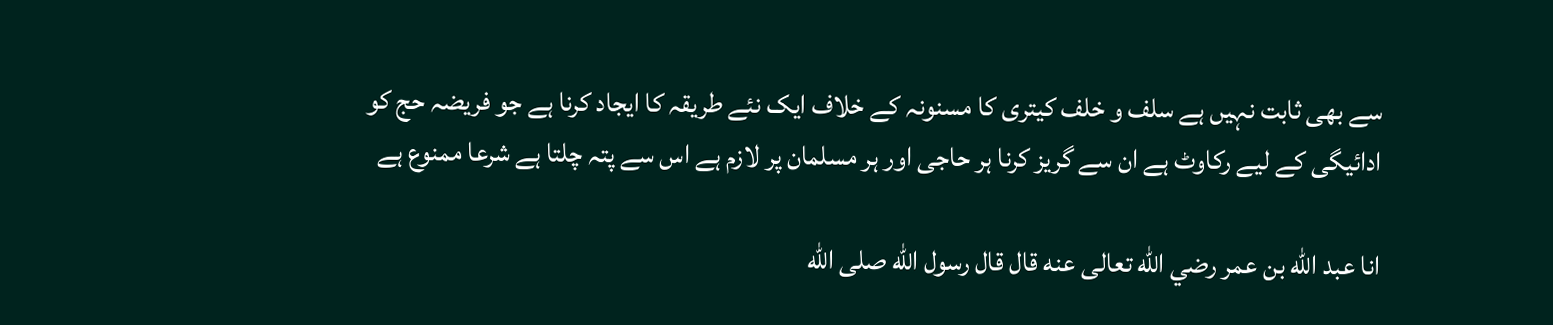سے بھی ثابت نہیں ہے سلف و خلف کیتری کا مسنونہ کے خلاف ایک نئے طریقہ کا ایجاد کرنا ہے جو فریضہ حج کو ادائیگی کے لیے رکاوٹ ہے ان سے گریز کرنا ہر حاجی اور ہر مسلمان پر لازم ہے اس سے پتہ چلتا ہے شرعا ممنوع ہے

انا عبد الله بن عمر رضي الله تعالى عنه قال قال رسول الله صلى الله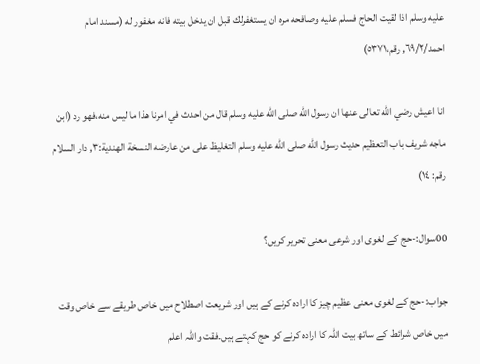عليه وسلم اذا لقيت الحاج فسلم عليه وصافحه مره ان يستغفرلك قبل ان يدخل بيته فانه مغفور له (مسند امام احمد/٦٩/٢, رقم،٥٣٧١)

انا اعيش رضي الله تعالى عنها ان رسول الله صلى الله عليه وسلم قال من احدث في امرنا هذا ما ليس منه،فهو رد (ابن ماجه شريف باب التعظيم حديث رسول الله صلى الله عليه وسلم التغليظ على من عارضه النسخة الهندية:٣, دار السلام رقم: ١٤)

00سوال:-حج کے لغوی اور شرعی معنی تحریر کریں؟

جواب:-حج کے لغوی معنی عظیم چیز کا ارادہ کرنے کے ہیں اور شریعت اصطلاح میں خاص طریقے سے خاص وقت میں خاص شرائط کے ساتھ بیت اللہ کا ارادہ کرنے کو حج کہتے ہیں۔فقت واللہ اعلم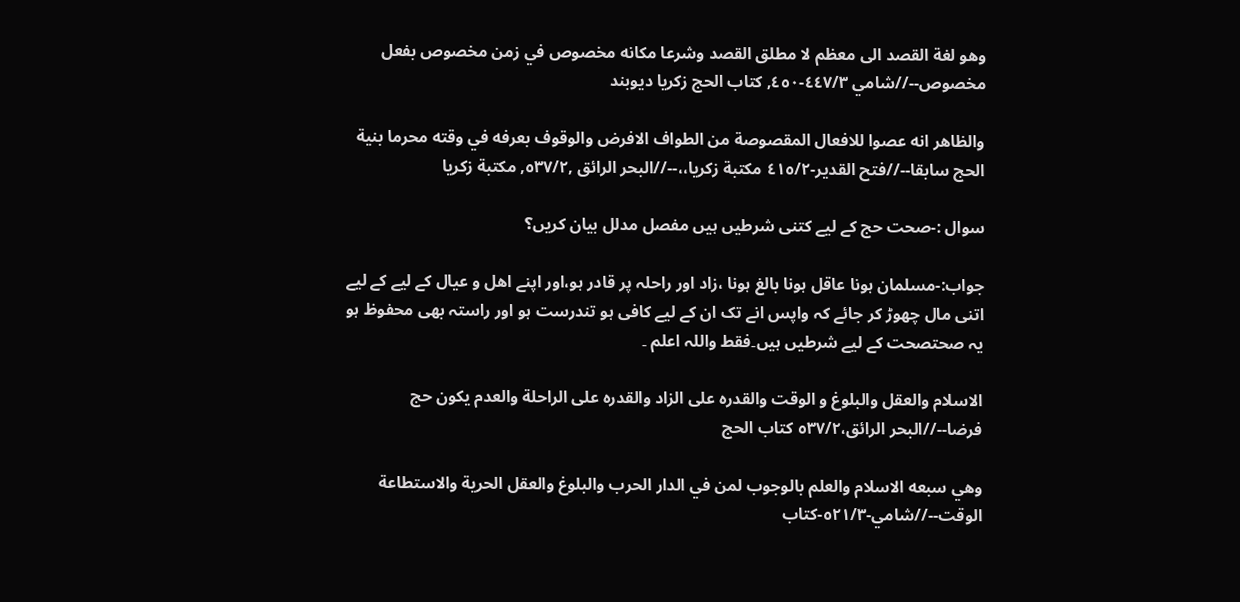وهو لغة القصد الى معظم لا مطلق القصد وشرعا مكانه مخصوص في زمن مخصوص بفعل مخصوص--//شامي ٤٤٧/٣-٤٥٠, كتاب الحج زكريا ديوبند

والظاهر انه عصوا للافعال المقصوصة من الطواف الافرض والوقوف بعرفه في وقته محرما بنية الحج سابقا--//فتح القدير-٤١٥/٢ مكتبة زكريا،،--//البحر الرائق ,٥٣٧/٢, مكتبة زكريا

سوال :-صحت حج کے لیے کتنی شرطیں ہیں مفصل مدلل بیان کریں؟

جواب:-مسلمان ہونا عاقل ہونا بالغ ہونا ،زاد اور راحلہ پر قادر ہو،اور اپنے اھل و عیال کے لیے کے لیے اتنی مال چھوڑ کر جائے کہ واپس انے تک ان کے لیے کافی ہو تندرست ہو اور راستہ بھی محفوظ ہو یہ صحتصحت کے لیے شرطیں ہیں۔فقط واللہ اعلم ۔

الاسلام والعقل والبلوغ و الوقت والقدره على الزاد والقدره على الراحلة والعدم يكون حج فرضا--//البحر الرائق،٥٣٧/٢ كتاب الحج

وهي سبعه الاسلام والعلم بالوجوب لمن في الدار الحرب والبلوغ والعقل الحرية والاستطاعة الوقت--//شامي-٥٢١/٣-كتاب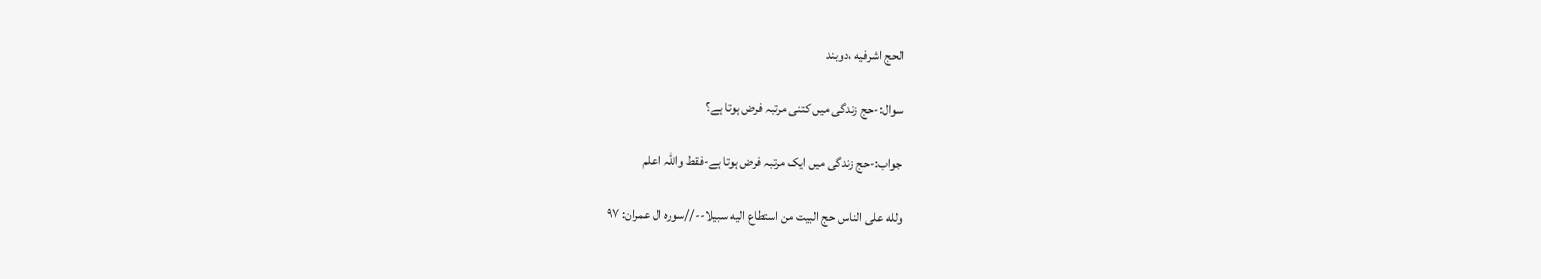الحج اشرفيه ،دوبند

سوال:-حج زندگی میں کتنی مرتبہ فرض ہوتا ہے؟

جواب:-حج زندگی میں ایک مرتبہ فرض ہوتا ہے-فقط واللہ اعلم

ولله على الناس حج البيت من استطاع اليه سبيلا--//سوره ال عمران: ٩٧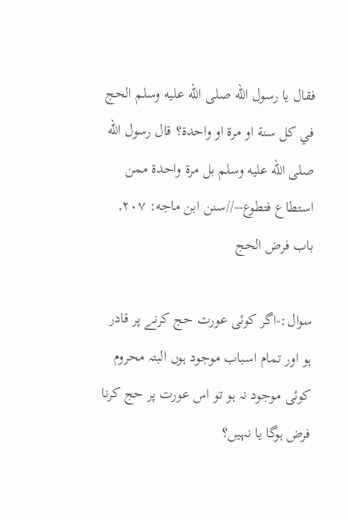فقال يا رسول الله صلى الله عليه وسلم الحج في كل سنة او مرة او واحدة؟ قال رسول الله صلى الله عليه وسلم بل مرة واحدة ممن استطاع فتطوع--//سنن ابن ماجه: ٢٠٧, باب فرض الحج

سوال:-اگر کوئی عورت حج کرنے پر قادر ہو اور تمام اسباب موجود ہوں البتہ محروم کوئی موجود نہ ہو تو اس عورت پر حج کرنا فرض ہوگا یا نہیں؟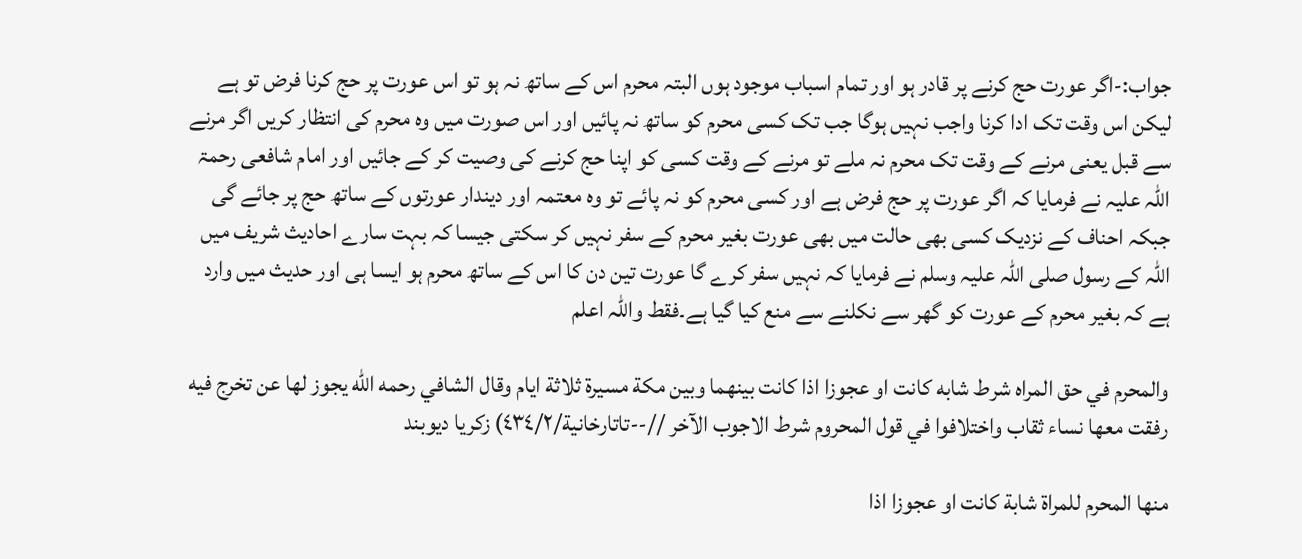جواب:-اگر عورت حج کرنے پر قادر ہو اور تمام اسباب موجود ہوں البتہ محرم اس کے ساتھ نہ ہو تو اس عورت پر حج کرنا فرض تو ہے لیکن اس وقت تک ادا کرنا واجب نہیں ہوگا جب تک کسی محرم کو ساتھ نہ پائیں اور اس صورت میں وہ محرم کی انتظار کریں اگر مرنے سے قبل یعنی مرنے کے وقت تک محرم نہ ملے تو مرنے کے وقت کسی کو اپنا حج کرنے کی وصیت کر کے جائیں اور امام شافعی رحمۃ اللہ علیہ نے فرمایا کہ اگر عورت پر حج فرض ہے اور کسی محرم کو نہ پائے تو وہ معتمہ اور دیندار عورتوں کے ساتھ حج پر جائے گی جبکہ احناف کے نزدیک کسی بھی حالت میں بھی عورت بغیر محرم کے سفر نہیں کر سکتی جیسا کہ بہت سارے احادیث شریف میں اللہ کے رسول صلی اللہ علیہ وسلم نے فرمایا کہ نہیں سفر کرے گا عورت تین دن کا اس کے ساتھ محرم ہو ایسا ہی اور حدیث میں وارد ہے کہ بغیر محرم کے عورت کو گھر سے نکلنے سے منع کیا گیا ہے۔فقط واللہ اعلم

والمحرم في حق المراه شرط شابه كانت او عجوزا اذا كانت بينهما وبين مكة مسيرة ثلاثة ايام وقال الشافي رحمه الله يجوز لها عن تخرج فيه رفقت معها نساء ثقاب واختلافوا في قول المحروم شرط الاجوب الآخر //--تاتارخانية/٤٣٤/٢) زكريا ديوبند

منها المحرم للمراة شابة كانت او عجوزا اذا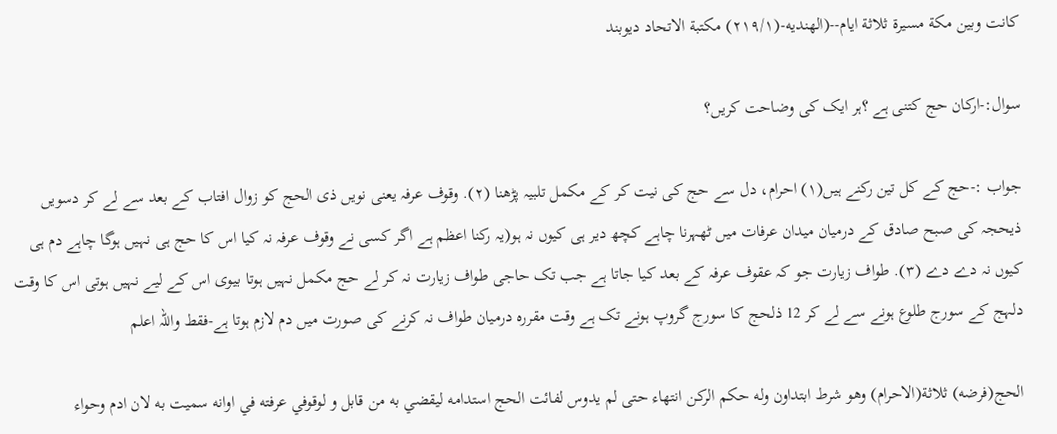كانت وبين مكة مسيرة ثلاثة ايام--(الهنديه-(٢١٩/١) مكتبة الاتحاد ديوبند

سوال:-ارکان حج کتنی ہے ؟ہر ایک کی وضاحت کریں؟

جواب :-حج کے کل تین رکنے ہیں(١) احرام، دل سے حج کی نیت کر کے مکمل تلبیہ پڑھنا (۲). وقوف عرفہ یعنی نويں ذی الحج کو زوال افتاب کے بعد سے لے کر دسویں ذیحجہ کی صبح صادق کے درمیان میدان عرفات میں ٹھہرنا چاہے کچھ دیر ہی کیوں نہ ہو(یہ رکنا اعظم ہے اگر کسی نے وقوف عرفہ نہ کیا اس کا حج ہی نہیں ہوگا چاہے دم ہی کیوں نہ دے دے (۳). طواف زیارت جو کہ عقوف عرفہ کے بعد کیا جاتا ہے جب تک حاجی طواف زیارت نہ کر لے حج مکمل نہیں ہوتا بیوی اس کے لیے نہیں ہوتی اس کا وقت دلہج کے سورج طلوع ہونے سے لے کر 12 ذلحج کا سورج گروپ ہونے تک ہے وقت مقررہ درمیان طواف نہ کرنے کی صورت میں دم لازم ہوتا ہے-فقط واللہ اعلم

الحج(فرضه) ثلاثة(الاحرام) وهو شرط ابتداون وله حكم الركن انتهاء حتى لم يدوس لفائت الحج استدامه ليقضي به من قابل و لوقوفي عرفته في اوانه سميت به لان ادم وحواء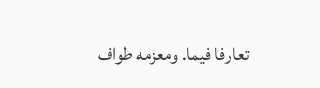تعارفا فيما. ومعزمه طواف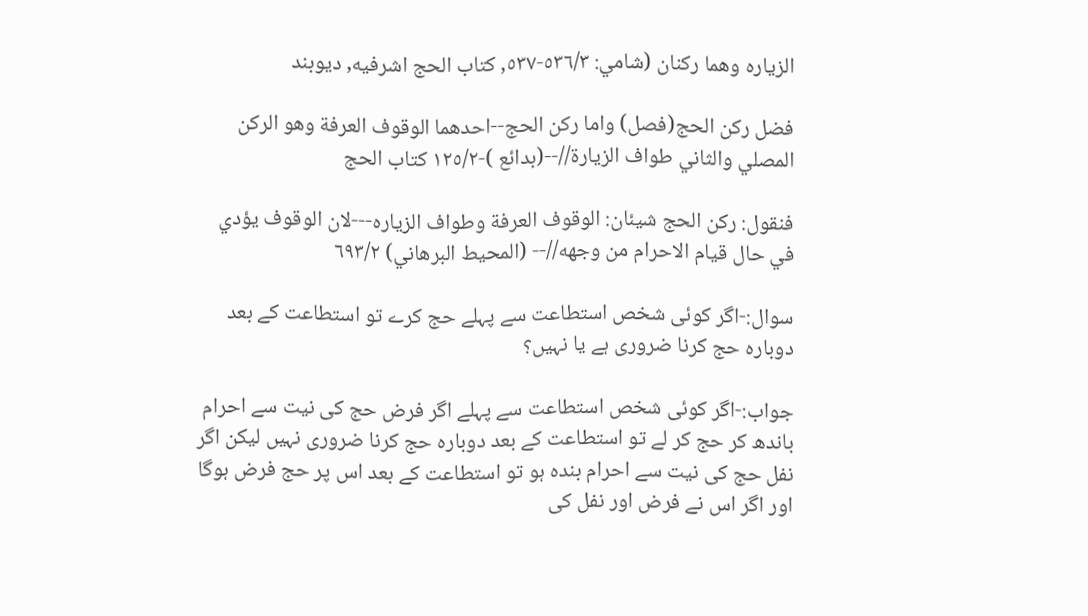الزياره وهما ركنان (شامي: ٥٣٦/٣-٥٣٧, كتاب الحج اشرفيه, ديوبند

فضل ركن الحج(فصل) واما ركن الحج--احدهما الوقوف العرفة وهو الركن المصلي والثاني طواف الزيارة//--(بدائع )-١٢٥/٢ كتاب الحج

فنقول: ركن الحج شيئان: الوقوف العرفة وطواف الزياره---لان الوقوف يؤدي في حال قيام الاحرام من وجهه//-- (المحيط البرهاني) ٦٩٣/٢

سوال:-اگر کوئی شخص استطاعت سے پہلے حج کرے تو استطاعت کے بعد دوبارہ حج کرنا ضروری ہے یا نہیں؟

جواب:-اگر کوئی شخص استطاعت سے پہلے اگر فرض حج کی نیت سے احرام باندھ کر حج کر لے تو استطاعت کے بعد دوبارہ حج کرنا ضروری نہیں لیکن اگر نفل حج کی نیت سے احرام بندہ ہو تو استطاعت کے بعد اس پر حج فرض ہوگا اور اگر اس نے فرض اور نفل کی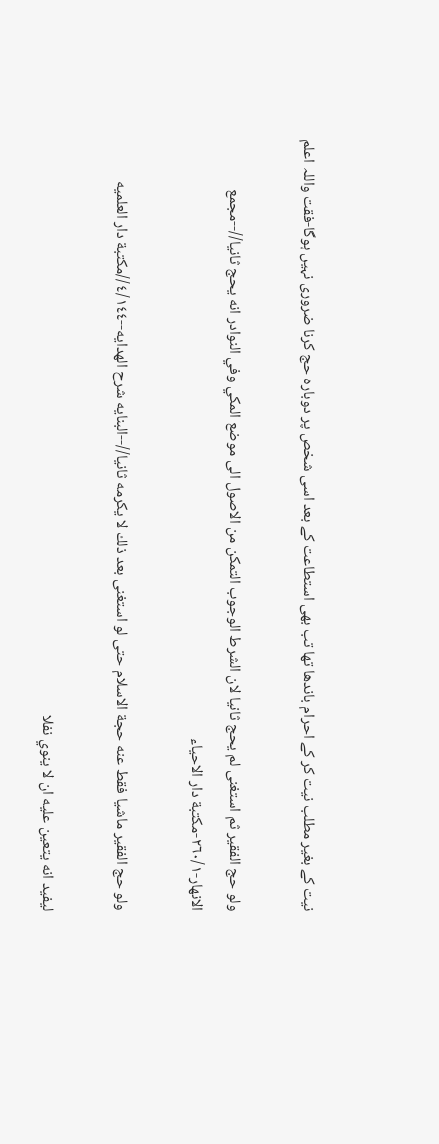نیت کے بغیر مطلب نیت کر کے احرام باندھا تھا تب بھی استطاعت کے بعد اسی شخص پر دوبارہ حج کرنا ضروری نہیں ہوگا-فقت واللہ اعلم

ولو حج الفقير ثم استغنى لم يحج ثانيا لان الشرط الوجوب التمكن من الاصول الى موضع المكي وفي النوادر انه يحج ثانيا//--مجمع الانهار-٢٦٠/١-مكتبة دار الاحياء

ولو حج الفقير ماشيا فقط عنه حجة الاسلام حتى لو استغنى بعد ذلك لا يكرمه ثانيا//--البنايه شرح الهدايه--٤/١٤٤//مكتبة دار العلميه

ليفيد انه يتعين عليه ان لا ينوي نفلا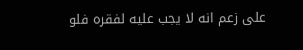على زعم انه لا يجب عليه لفقره فلو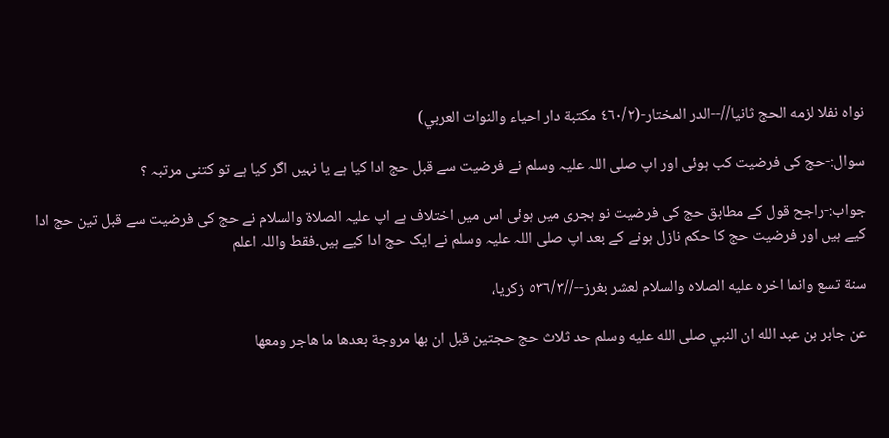نواه نفلا لزمه الحج ثانيا//--الدر المختار-(٤٦٠/٢ مكتبة دار احياء والنوات العربي)

سوال:-حج کی فرضیت کب ہوئی اور اپ صلی اللہ علیہ وسلم نے فرضیت سے قبل حج ادا کیا ہے یا نہیں اگر کیا ہے تو کتنی مرتبہ ؟

جواب:-راجح قول کے مطابق حج کی فرضیت نو ہجری میں ہوئی اس میں اختلاف ہے اپ علیہ الصلاۃ والسلام نے حج کی فرضیت سے قبل تین حج ادا کیے ہیں اور فرضیت حج کا حکم نازل ہونے کے بعد اپ صلی اللہ علیہ وسلم نے ایک حج ادا کیے ہیں۔فقط واللہ اعلم

سنة تسع وانما اخره عليه الصلاه والسلام لعشر بغرز--//٥٣٦/٣ زكريا،

عن جابر بن عبد الله ان النبي صلى الله عليه وسلم حد ثلاث حج حجتين قبل ان بها مروجة بعدها ما هاجر ومعها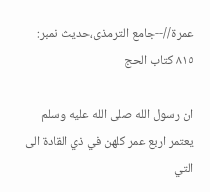عمرة//--جامع الترمذى،حديث نمبر: ٨١٥ كتاب الحج

ان رسول الله صلى الله عليه وسلم يعتمر اربع عمر كلهن في ذي القادة الى التي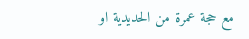مع حجة عمرة من الحديدية او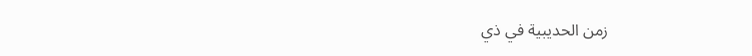زمن الحديبية في ذي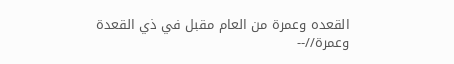القعده وعمرة من العام مقبل في ذي القعدة وعمرة//--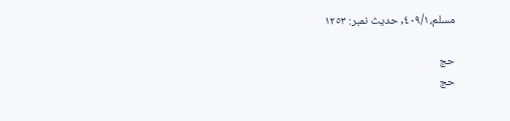مسلم،٤٠٩/١, حديث نمبر: ١٢٥٣

حج
حج